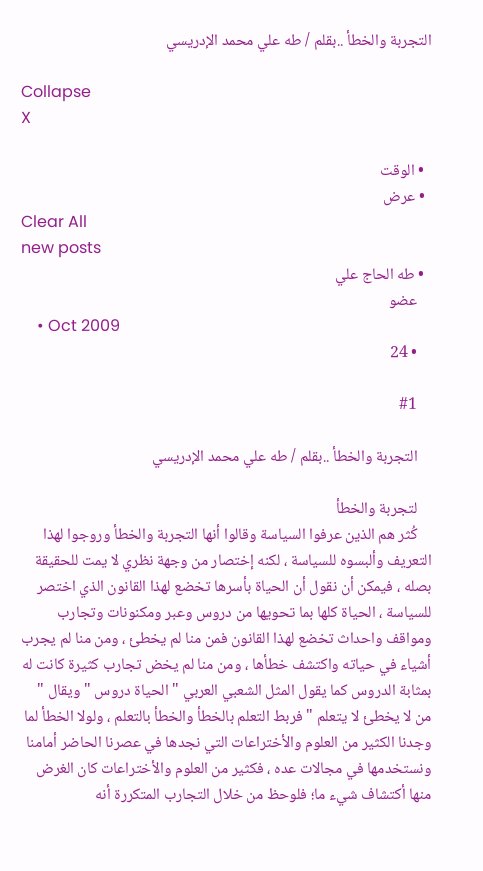التجربة والخطأ ..بقلم / طه علي محمد الإدريسي

Collapse
X

  • الوقت
  • عرض
Clear All
new posts
  • طه الحاج علي
    عضو
    • Oct 2009
    • 24

    #1

    التجربة والخطأ ..بقلم / طه علي محمد الإدريسي

    لتجربة والخطأ
    كُثر هم الذين عرفوا السياسة وقالوا أنها التجربة والخطأ وروجوا لهذا التعريف وألبسوه للسياسة ، لكنه إختصار من وجهة نظري لا يمت للحقيقة بصله ، فيمكن أن نقول أن الحياة بأسرها تخضع لهذا القانون الذي اختصر للسياسة ، الحياة كلها بما تحويها من دروس وعبر ومكنونات وتجارب ومواقف واحداث تخضع لهذا القانون فمن منا لم يخطئ ، ومن منا لم يجرب أشياء في حياته واكتشف خطأها ، ومن منا لم يخض تجارب كثيرة كانت له بمثابة الدروس كما يقول المثل الشعبي العربي " الحياة دروس " ويقال " من لا يخطئ لا يتعلم " فربط التعلم بالخطأ والخطأ بالتعلم ، ولولا الخطأ لما وجدنا الكثير من العلوم والأختراعات التي نجدها في عصرنا الحاضر أمامنا ونستخدمها في مجالات عده ، فكثير من العلوم والأختراعات كان الغرض منها أكتشاف شيء ما؛ فلوحظ من خلال التجارب المتكررة أنه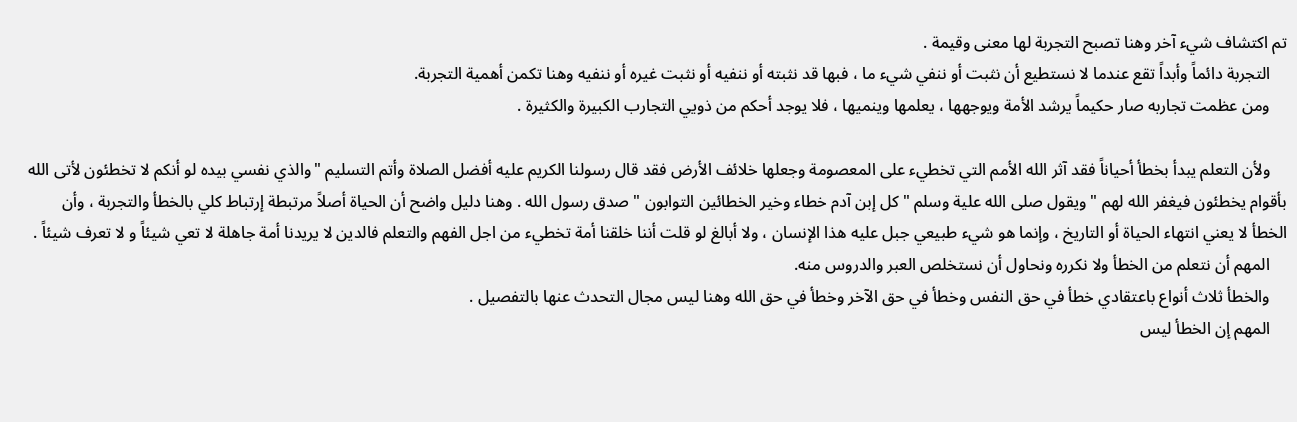تم اكتشاف شيء آخر وهنا تصبح التجربة لها معنى وقيمة .
    التجربة دائماً وأبداً تقع عندما لا نستطيع أن نثبت أو ننفي شيء ما ، فبها قد نثبته أو ننفيه أو نثبت غيره أو ننفيه وهنا تكمن أهمية التجربة.
    ومن عظمت تجاربه صار حكيماً يرشد الأمة ويوجهها ، يعلمها وينميها ، فلا يوجد أحكم من ذويي التجارب الكبيرة والكثيرة .

    ولأن التعلم يبدأ بخطأ أحياناً فقد آثر الله الأمم التي تخطيء على المعصومة وجعلها خلائف الأرض فقد قال رسولنا الكريم عليه أفضل الصلاة وأتم التسليم "والذي نفسي بيده لو أنكم لا تخطئون لأتى الله بأقوام يخطئون فيغفر الله لهم " ويقول صلى الله علية وسلم " كل إبن آدم خطاء وخير الخطائين التوابون " صدق رسول الله . وهنا دليل واضح أن الحياة أصلاً مرتبطة إرتباط كلي بالخطأ والتجربة ، وأن الخطأ لا يعني انتهاء الحياة أو التاريخ ، وإنما هو شيء طبيعي جبل عليه هذا الإنسان ، ولا أبالغ لو قلت أننا خلقنا أمة تخطيء من اجل الفهم والتعلم فالدين لا يريدنا أمة جاهلة لا تعي شيئاً و لا تعرف شيئاً .
    المهم أن نتعلم من الخطأ ولا نكرره ونحاول أن نستخلص العبر والدروس منه.
    والخطأ ثلاث أنواع باعتقادي خطأ في حق النفس وخطأ في حق الآخر وخطأ في حق الله وهنا ليس مجال التحدث عنها بالتفصيل .
    المهم إن الخطأ ليس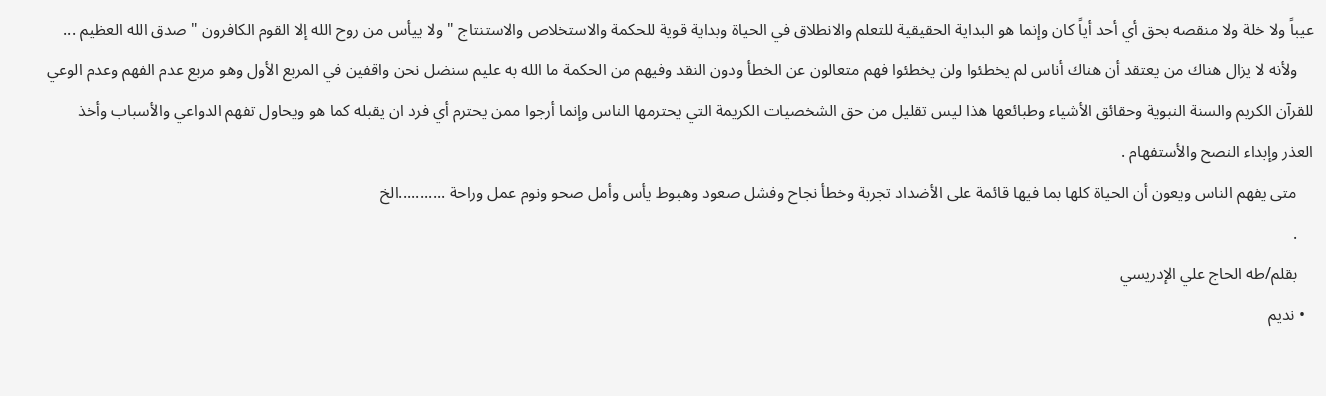عيباً ولا خلة ولا منقصه بحق أي أحد أياً كان وإنما هو البداية الحقيقية للتعلم والانطلاق في الحياة وبداية قوية للحكمة والاستخلاص والاستنتاج " ولا ييأس من روح الله إلا القوم الكافرون " صدق الله العظيم ...
    ولأنه لا يزال هناك من يعتقد أن هناك أناس لم يخطئوا ولن يخطئوا فهم متعالون عن الخطأ ودون النقد وفيهم من الحكمة ما الله به عليم سنضل نحن واقفين في المربع الأول وهو مربع عدم الفهم وعدم الوعي للقرآن الكريم والسنة النبوية وحقائق الأشياء وطبائعها هذا ليس تقليل من حق الشخصيات الكريمة التي يحترمها الناس وإنما أرجوا ممن يحترم أي فرد ان يقبله كما هو ويحاول تفهم الدواعي والأسباب وأخذ العذر وإبداء النصح والأستفهام .
    متى يفهم الناس ويعون أن الحياة كلها بما فيها قائمة على الأضداد تجربة وخطأ نجاح وفشل صعود وهبوط يأس وأمل صحو ونوم عمل وراحة ...........الخ
    .
    بقلم/طه الحاج علي الإدريسي
  • نديم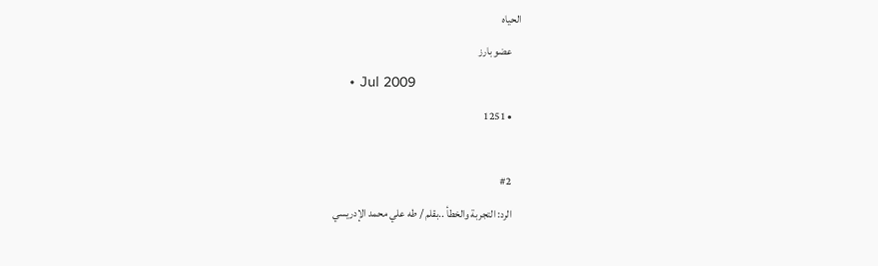الحياه
    عضو بارز
    • Jul 2009
    • 1251

    #2
    الرد: التجربة والخطأ ..بقلم / طه علي محمد الإدريسي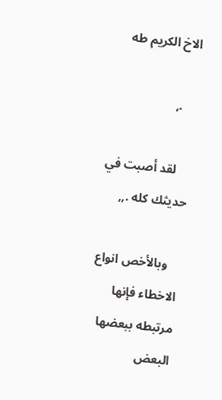الاخ الكريم طه

    .,

    لقد أصبت في حديثك كله .,,

    وبالأخص انواع الاخطاء فإنها مرتبطه ببعضها البعض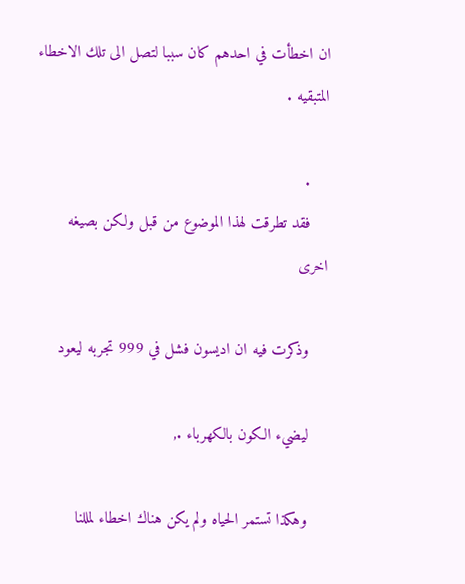ان اخطأت في احدهم كان سببا لتصل الى تلك الاخطاء المتبقيه .

    .
    فقد تطرقت لهذا الموضوع من قبل ولكن بصيغه اخرى

    وذكرت فيه ان اديسون فشل في 999 تجربه ليعود

    ليضيء الكون بالكهرباء .,

    وهكذا تستمر الحياه ولم يكن هناك اخطاء لمللنا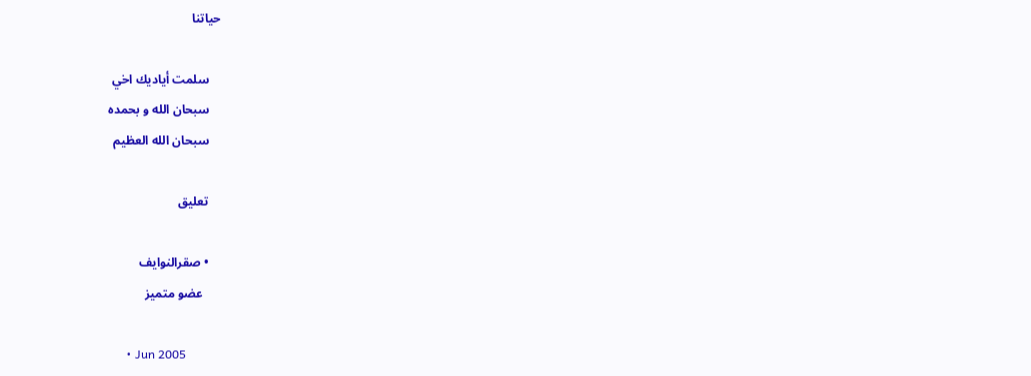حياتنا

    سلمت أياديك اخي
    سبحان الله و بحمده
    سبحان الله العظيم

    تعليق

    • صقرالنوايف
      عضو متميز

      • Jun 2005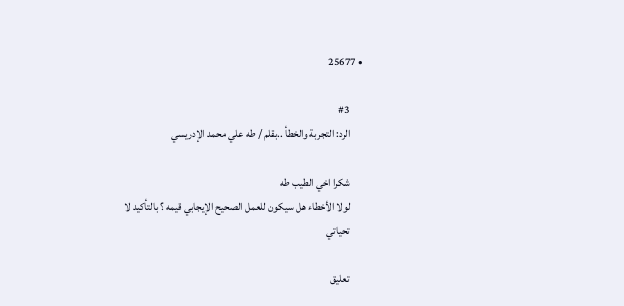• 25677

      #3
      الرد: التجربة والخطأ ..بقلم / طه علي محمد الإدريسي

      شكرا اخي الطيب طه
      لولا الأخطاء هل سيكون للعمل الصحيح الإيجابي قيمه ؟ بالتأكيد لا
      تحياتي

      تعليق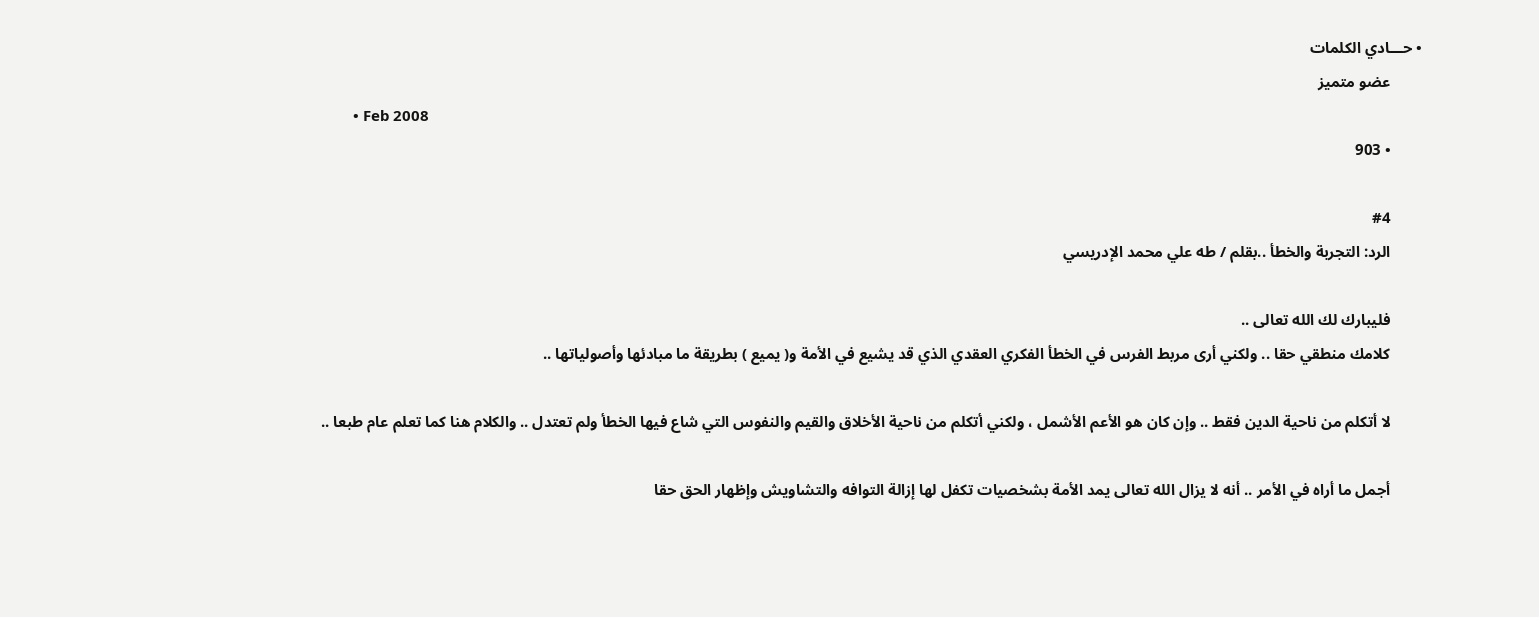• حـــادي الكلمات
        عضو متميز
        • Feb 2008
        • 903

        #4
        الرد: التجربة والخطأ ..بقلم / طه علي محمد الإدريسي

        فليبارك لك الله تعالى ..
        كلامك منطقي حقا .. ولكني أرى مربط الفرس في الخطأ الفكري العقدي الذي قد يشيع في الأمة و( يميع ) بطريقة ما مبادئها وأصولياتها ..

        لا أتكلم من ناحية الدين فقط .. وإن كان هو الأعم الأشمل ، ولكني أتكلم من ناحية الأخلاق والقيم والنفوس التي شاع فيها الخطأ ولم تعتدل .. والكلام هنا كما تعلم عام طبعا ..

        أجمل ما أراه في الأمر .. أنه لا يزال الله تعالى يمد الأمة بشخصيات تكفل لها إزالة التوافه والتشاويش وإظهار الحق حقا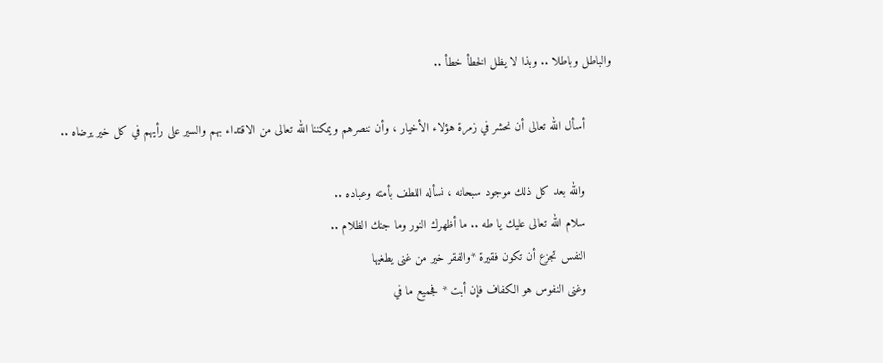والباطل وباطلا .. وبذا لا يظل الخطأ خطأ ..

        أسأل الله تعالى أن نحشر في زمرة هؤلاء الأخيار ، وأن ننصرهم ويمكننا الله تعالى من الاقتداء بهم والسير على رأيهم في كل خير يرضاه ..

        والله بعد كل ذلك موجود سبحانه ، نسأله اللطف بأمته وعباده ..
        سلام الله تعالى عليك يا طه .. ما أظهرك النور وما جنك الظلام ..
        النفس تجزع أن تكون فقيرة *والفقر خير من غنى يطغيها
        وغنى النفوس هو الكفاف فإن أبت * فجميع ما في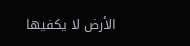الأرض لا يكفيها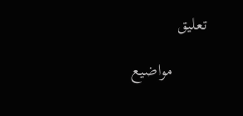تعليق

        مواضيع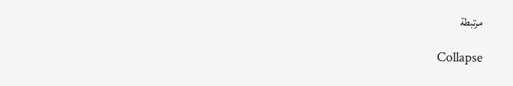مرتبطة

        Collapse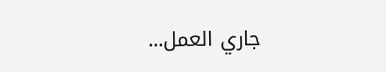جاري العمل...